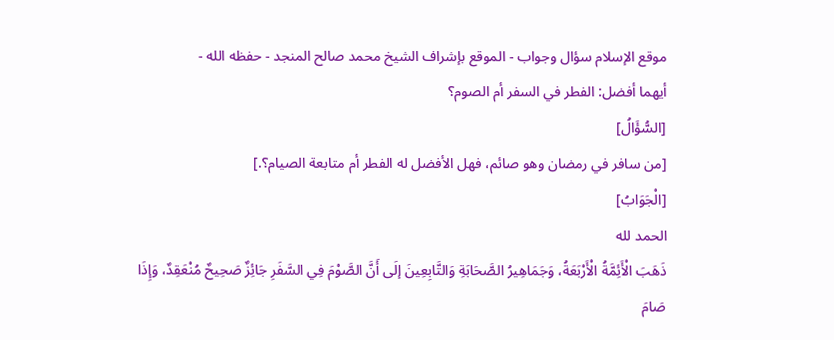موقع الإسلام سؤال وجواب - الموقع بإشراف الشيخ محمد صالح المنجد - حفظه الله -
أيهما أفضل: الفطر في السفر أم الصوم؟
[السُّؤَالُ]
[من سافر في رمضان وهو صائم، فهل الأفضل له الفطر أم متابعة الصيام؟.]
[الْجَوَابُ]
الحمد لله
ذَهَبَ الْأَئِمَّةُ الْأَرْبَعَةُ، وَجَمَاهِيرُ الصَّحَابَةِ وَالتَّابِعِينَ إلَى أَنَّ الصَّوْمَ فِي السَّفَرِ جَائِزٌ صَحِيحٌ مُنْعَقِدٌ، وَإِذَا صَامَ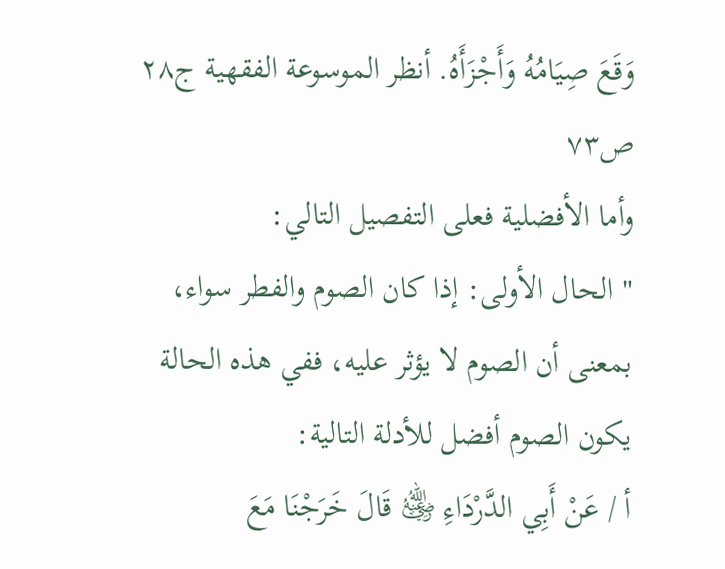وَقَعَ صِيَامُهُ وَأَجْزَأَهُ. أنظر الموسوعة الفقهية ج٢٨ ص٧٣
وأما الأفضلية فعلى التفصيل التالي:
" الحال الأولى: إذا كان الصوم والفطر سواء، بمعنى أن الصوم لا يؤثر عليه، ففي هذه الحالة يكون الصوم أفضل للأدلة التالية:
أ / عَنْ أَبِي الدَّرْدَاءِ ﵁ قَالَ خَرَجْنَا مَعَ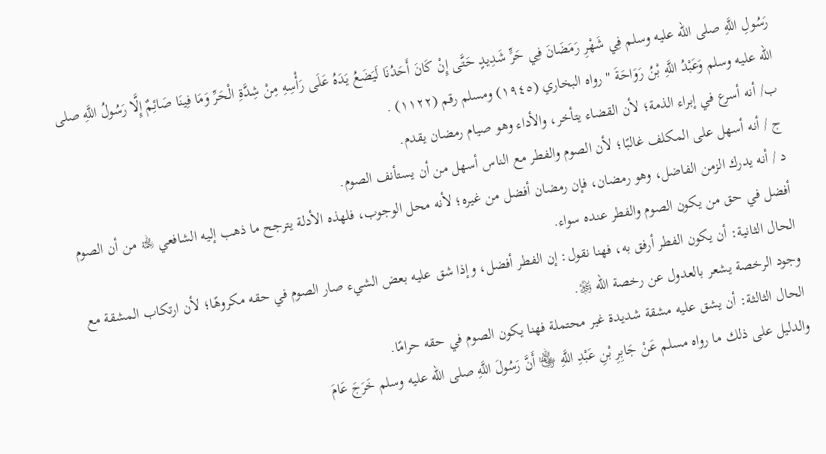رَسُولِ اللَّهِ صلى الله عليه وسلم فِي شَهْرِ رَمَضَانَ فِي حَرٍّ شَدِيدٍ حَتَّى إِنْ كَانَ أَحَدُنَا لَيَضَعُ يَدَهُ عَلَى رَأْسِهِ مِنْ شِدَّةِ الْحَرِّ وَمَا فِينَا صَائِمٌ إِلَّا رَسُولُ اللَّهِ صلى الله عليه وسلم وَعَبْدُ اللَّهِ بْنُ رَوَاحَةَ " رواه البخاري (١٩٤٥) ومسلم رقم (١١٢٢) .
ب/ أنه أسرع في إبراء الذمة؛ لأن القضاء يتأخر، والأداء وهو صيام رمضان يقدم.
ج / أنه أسهل على المكلف غالبًا؛ لأن الصوم والفطر مع الناس أسهل من أن يستأنف الصوم.
د / أنه يدرك الزمن الفاضل، وهو رمضان، فإن رمضان أفضل من غيره؛ لأنه محل الوجوب، فلهذه الأدلة يترجح ما ذهب إليه الشافعي ﵀ من أن الصوم أفضل في حق من يكون الصوم والفطر عنده سواء.
الحال الثانية: أن يكون الفطر أرفق به، فهنا نقول: إن الفطر أفضل، وإذا شق عليه بعض الشيء صار الصوم في حقه مكروهًا؛ لأن ارتكاب المشقة مع وجود الرخصة يشعر بالعدول عن رخصة الله ﷿.
الحال الثالثة: أن يشق عليه مشقة شديدة غير محتملة فهنا يكون الصوم في حقه حرامًا.
والدليل على ذلك ما رواه مسلم عَنْ جَابِرِ بْنِ عَبْدِ اللَّهِ ﵄ أَنَّ رَسُولَ اللَّهِ صلى الله عليه وسلم خَرَجَ عَامَ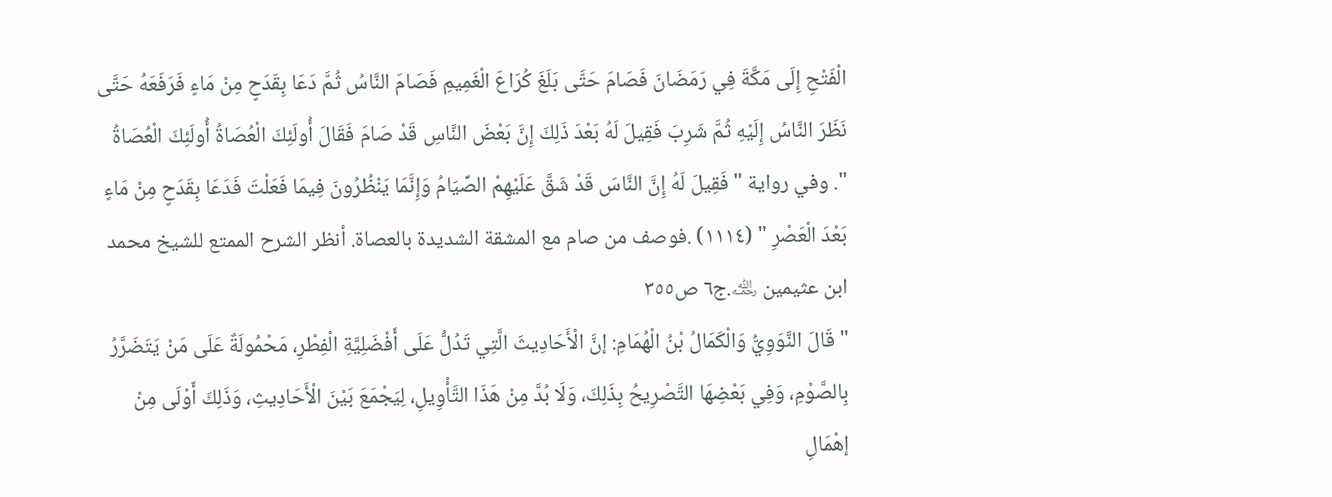الْفَتْحِ إِلَى مَكَّةَ فِي رَمَضَانَ فَصَامَ حَتَّى بَلَغَ كُرَاعَ الْغَمِيمِ فَصَامَ النَّاسُ ثُمَّ دَعَا بِقَدَحٍ مِنْ مَاءٍ فَرَفَعَهُ حَتَّى نَظَرَ النَّاسُ إِلَيْهِ ثُمَّ شَرِبَ فَقِيلَ لَهُ بَعْدَ ذَلِكَ إِنَّ بَعْضَ النَّاسِ قَدْ صَامَ فَقَالَ أُولَئِكَ الْعُصَاةُ أُولَئِكَ الْعُصَاةُ ". وفي رواية " فَقِيلَ لَهُ إِنَّ النَّاسَ قَدْ شَقَّ عَلَيْهِمْ الصِّيَامُ وَإِنَّمَا يَنْظُرُونَ فِيمَا فَعَلْتَ فَدَعَا بِقَدَحٍ مِنْ مَاءٍ بَعْدَ الْعَصْرِ " (١١١٤) .فوصف من صام مع المشقة الشديدة بالعصاة. أنظر الشرح الممتع للشيخ محمد ابن عثيمين ﵀.ج٦ ص٣٥٥
" قَالَ النَّوَوِيُّ وَالْكَمَالُ بْنُ الْهُمَامِ: إنَّ الْأَحَادِيثَ الَّتِي تَدُلُّ عَلَى أَفْضَلِيَّةِ الْفِطْرِ، مَحْمُولَةٌ عَلَى مَنْ يَتَضَرَّرُ بِالصَّوْمِ، وَفِي بَعْضِهَا التَّصْرِيحُ بِذَلِكَ، وَلَا بُدَّ مِنْ هَذَا التَّأْوِيلِ، لِيَجْمَعَ بَيْنَ الْأَحَادِيثِ، وَذَلِكَ أَوْلَى مِنْ إهْمَالِ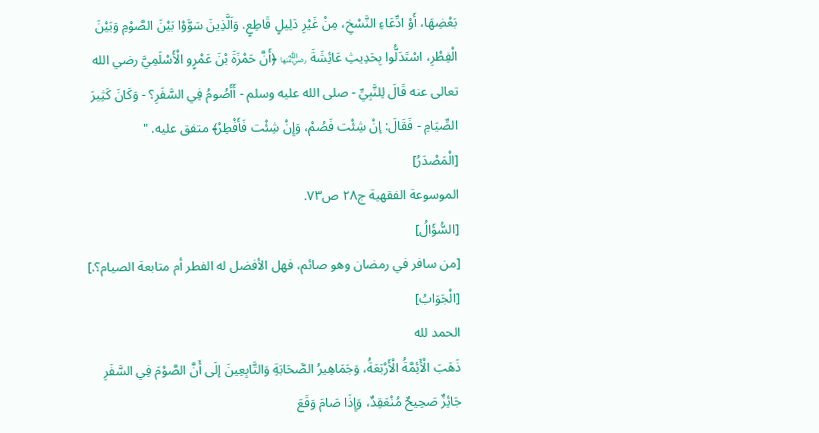بَعْضِهَا، أَوْ ادِّعَاءِ النَّسْخِ، مِنْ غَيْرِ دَلِيلٍ قَاطِعٍ. وَاَلَّذِينَ سَوَّوْا بَيْنَ الصَّوْمِ وَبَيْنَ الْفِطْرِ، اسْتَدَلُّوا بِحَدِيثِ عَائِشَةَ ﵂ ﴿أَنَّ حَمْزَةَ بْنَ عَمْرٍو الْأَسْلَمِيَّ رضي الله تعالى عنه قَالَ لِلنَّبِيِّ - صلى الله عليه وسلم - أَأَصُومُ فِي السَّفَرِ؟ - وَكَانَ كَثِيرَ الصِّيَامِ - فَقَالَ: إنْ شِئْت فَصُمْ، وَإِنْ شِئْت فَأَفْطِرْ﴾ متفق عليه. "
[الْمَصْدَرُ]
الموسوعة الفقهية ج٢٨ ص٧٣.
[السُّؤَالُ]
[من سافر في رمضان وهو صائم، فهل الأفضل له الفطر أم متابعة الصيام؟.]
[الْجَوَابُ]
الحمد لله
ذَهَبَ الْأَئِمَّةُ الْأَرْبَعَةُ، وَجَمَاهِيرُ الصَّحَابَةِ وَالتَّابِعِينَ إلَى أَنَّ الصَّوْمَ فِي السَّفَرِ جَائِزٌ صَحِيحٌ مُنْعَقِدٌ، وَإِذَا صَامَ وَقَعَ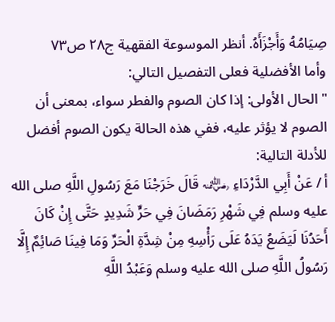صِيَامُهُ وَأَجْزَأَهُ. أنظر الموسوعة الفقهية ج٢٨ ص٧٣
وأما الأفضلية فعلى التفصيل التالي:
" الحال الأولى: إذا كان الصوم والفطر سواء، بمعنى أن الصوم لا يؤثر عليه، ففي هذه الحالة يكون الصوم أفضل للأدلة التالية:
أ / عَنْ أَبِي الدَّرْدَاءِ ﵁ قَالَ خَرَجْنَا مَعَ رَسُولِ اللَّهِ صلى الله عليه وسلم فِي شَهْرِ رَمَضَانَ فِي حَرٍّ شَدِيدٍ حَتَّى إِنْ كَانَ أَحَدُنَا لَيَضَعُ يَدَهُ عَلَى رَأْسِهِ مِنْ شِدَّةِ الْحَرِّ وَمَا فِينَا صَائِمٌ إِلَّا رَسُولُ اللَّهِ صلى الله عليه وسلم وَعَبْدُ اللَّهِ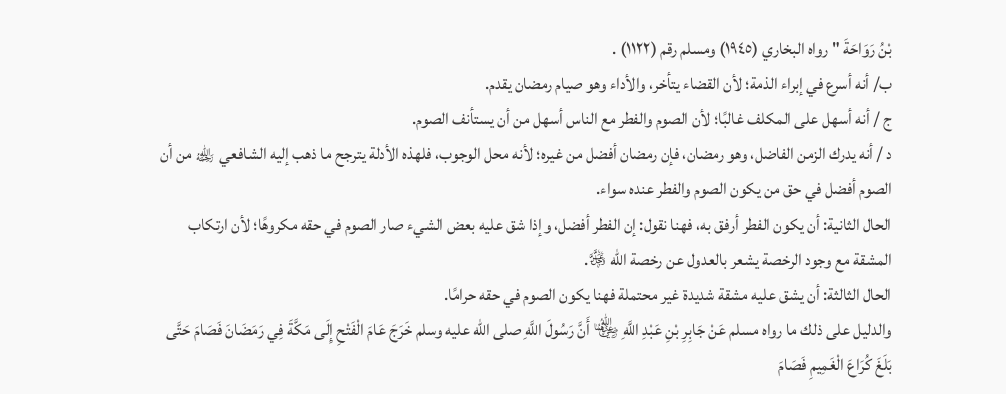بْنُ رَوَاحَةَ " رواه البخاري (١٩٤٥) ومسلم رقم (١١٢٢) .
ب/ أنه أسرع في إبراء الذمة؛ لأن القضاء يتأخر، والأداء وهو صيام رمضان يقدم.
ج / أنه أسهل على المكلف غالبًا؛ لأن الصوم والفطر مع الناس أسهل من أن يستأنف الصوم.
د / أنه يدرك الزمن الفاضل، وهو رمضان، فإن رمضان أفضل من غيره؛ لأنه محل الوجوب، فلهذه الأدلة يترجح ما ذهب إليه الشافعي ﵀ من أن الصوم أفضل في حق من يكون الصوم والفطر عنده سواء.
الحال الثانية: أن يكون الفطر أرفق به، فهنا نقول: إن الفطر أفضل، وإذا شق عليه بعض الشيء صار الصوم في حقه مكروهًا؛ لأن ارتكاب المشقة مع وجود الرخصة يشعر بالعدول عن رخصة الله ﷿.
الحال الثالثة: أن يشق عليه مشقة شديدة غير محتملة فهنا يكون الصوم في حقه حرامًا.
والدليل على ذلك ما رواه مسلم عَنْ جَابِرِ بْنِ عَبْدِ اللَّهِ ﵄ أَنَّ رَسُولَ اللَّهِ صلى الله عليه وسلم خَرَجَ عَامَ الْفَتْحِ إِلَى مَكَّةَ فِي رَمَضَانَ فَصَامَ حَتَّى بَلَغَ كُرَاعَ الْغَمِيمِ فَصَامَ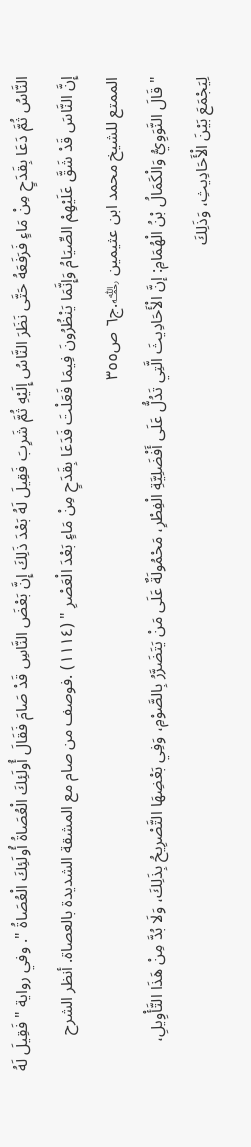النَّاسُ ثُمَّ دَعَا بِقَدَحٍ مِنْ مَاءٍ فَرَفَعَهُ حَتَّى نَظَرَ النَّاسُ إِلَيْهِ ثُمَّ شَرِبَ فَقِيلَ لَهُ بَعْدَ ذَلِكَ إِنَّ بَعْضَ النَّاسِ قَدْ صَامَ فَقَالَ أُولَئِكَ الْعُصَاةُ أُولَئِكَ الْعُصَاةُ ". وفي رواية " فَقِيلَ لَهُ إِنَّ النَّاسَ قَدْ شَقَّ عَلَيْهِمْ الصِّيَامُ وَإِنَّمَا يَنْظُرُونَ فِيمَا فَعَلْتَ فَدَعَا بِقَدَحٍ مِنْ مَاءٍ بَعْدَ الْعَصْرِ " (١١١٤) .فوصف من صام مع المشقة الشديدة بالعصاة. أنظر الشرح الممتع للشيخ محمد ابن عثيمين ﵀.ج٦ ص٣٥٥
" قَالَ النَّوَوِيُّ وَالْكَمَالُ بْنُ الْهُمَامِ: إنَّ الْأَحَادِيثَ الَّتِي تَدُلُّ عَلَى أَفْضَلِيَّةِ الْفِطْرِ، مَحْمُولَةٌ عَلَى مَنْ يَتَضَرَّرُ بِالصَّوْمِ، وَفِي بَعْضِهَا التَّصْرِيحُ بِذَلِكَ، وَلَا بُدَّ مِنْ هَذَا التَّأْوِيلِ، لِيَجْمَعَ بَيْنَ الْأَحَادِيثِ، وَذَلِكَ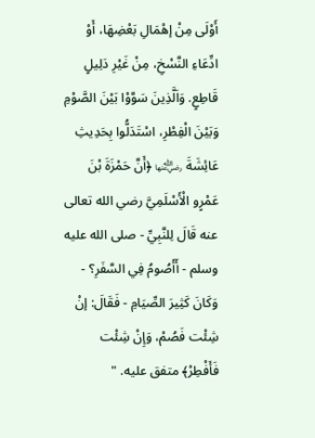أَوْلَى مِنْ إهْمَالِ بَعْضِهَا، أَوْ ادِّعَاءِ النَّسْخِ، مِنْ غَيْرِ دَلِيلٍ قَاطِعٍ. وَاَلَّذِينَ سَوَّوْا بَيْنَ الصَّوْمِ وَبَيْنَ الْفِطْرِ، اسْتَدَلُّوا بِحَدِيثِ عَائِشَةَ ﵂ ﴿أَنَّ حَمْزَةَ بْنَ عَمْرٍو الْأَسْلَمِيَّ رضي الله تعالى عنه قَالَ لِلنَّبِيِّ - صلى الله عليه وسلم - أَأَصُومُ فِي السَّفَرِ؟ - وَكَانَ كَثِيرَ الصِّيَامِ - فَقَالَ: إنْ شِئْت فَصُمْ، وَإِنْ شِئْت فَأَفْطِرْ﴾ متفق عليه. "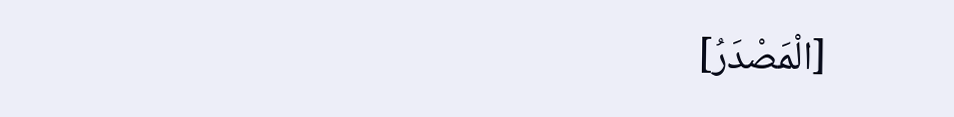[الْمَصْدَرُ]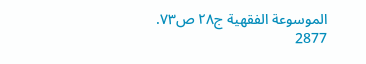الموسوعة الفقهية ج٢٨ ص٧٣.
2877